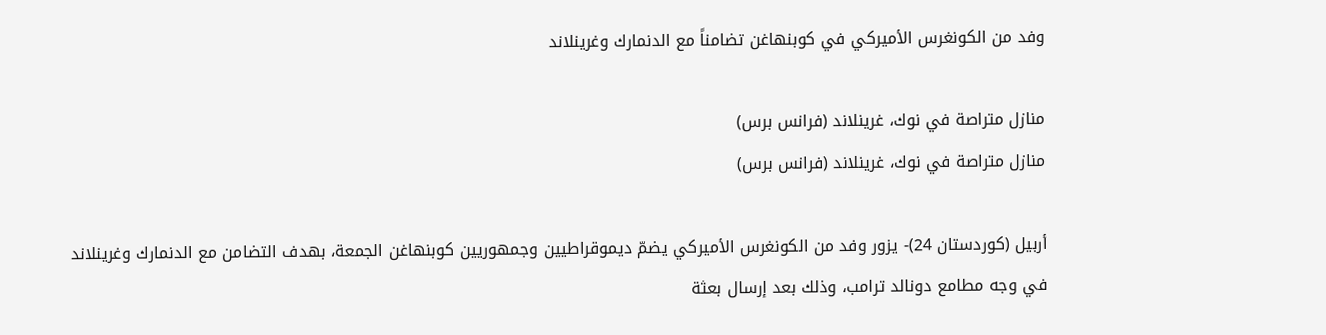وفد من الكونغرس الأميركي في كوبنهاغن تضامناً مع الدنمارك وغرينلاند

منازل متراصة في نوك، غرينلاند (فرانس برس)
منازل متراصة في نوك، غرينلاند (فرانس برس)

أربيل (كوردستان 24)- يزور وفد من الكونغرس الأميركي يضمّ ديموقراطيين وجمهوريين كوبنهاغن الجمعة، بهدف التضامن مع الدنمارك وغرينلاند في وجه مطامع دونالد ترامب، وذلك بعد إرسال بعثة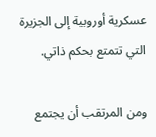عسكرية أوروبية إلى الجزيرة التي تتمتع بحكم ذاتي.

ومن المرتقب أن يجتمع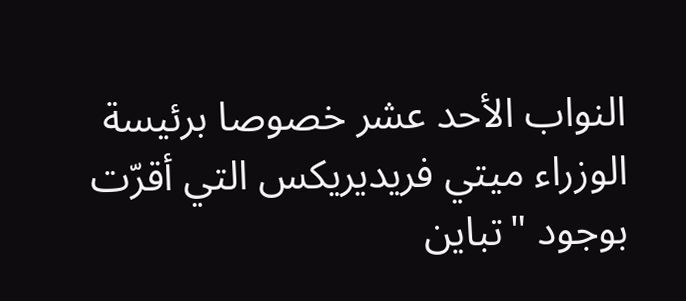النواب الأحد عشر خصوصا برئيسة الوزراء ميتي فريديريكس التي أقرّت بوجود "تباين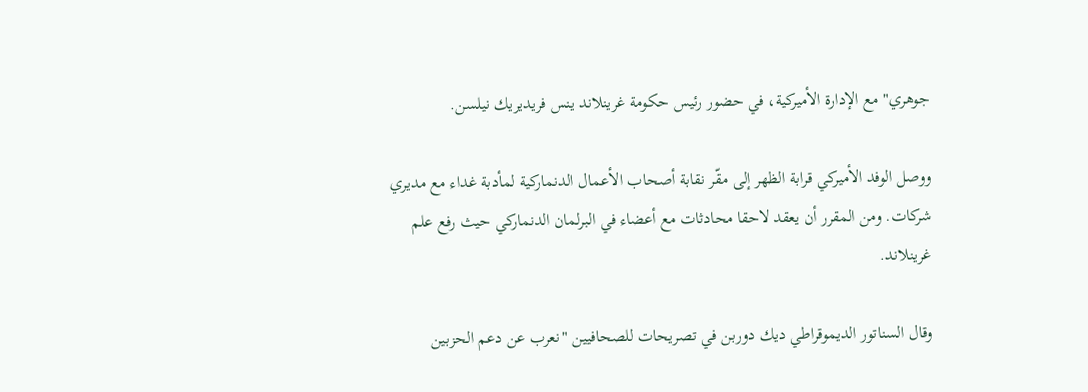جوهري" مع الإدارة الأميركية، في حضور رئيس حكومة غرينلاند ينس فريديريك نيلسن.

ووصل الوفد الأميركي قرابة الظهر إلى مقّر نقابة أصحاب الأعمال الدنماركية لمأدبة غداء مع مديري شركات. ومن المقرر أن يعقد لاحقا محادثات مع أعضاء في البرلمان الدنماركي حيث رفع علم غرينلاند.

وقال السناتور الديموقراطي ديك دوربن في تصريحات للصحافيين "نعرب عن دعم الحزبين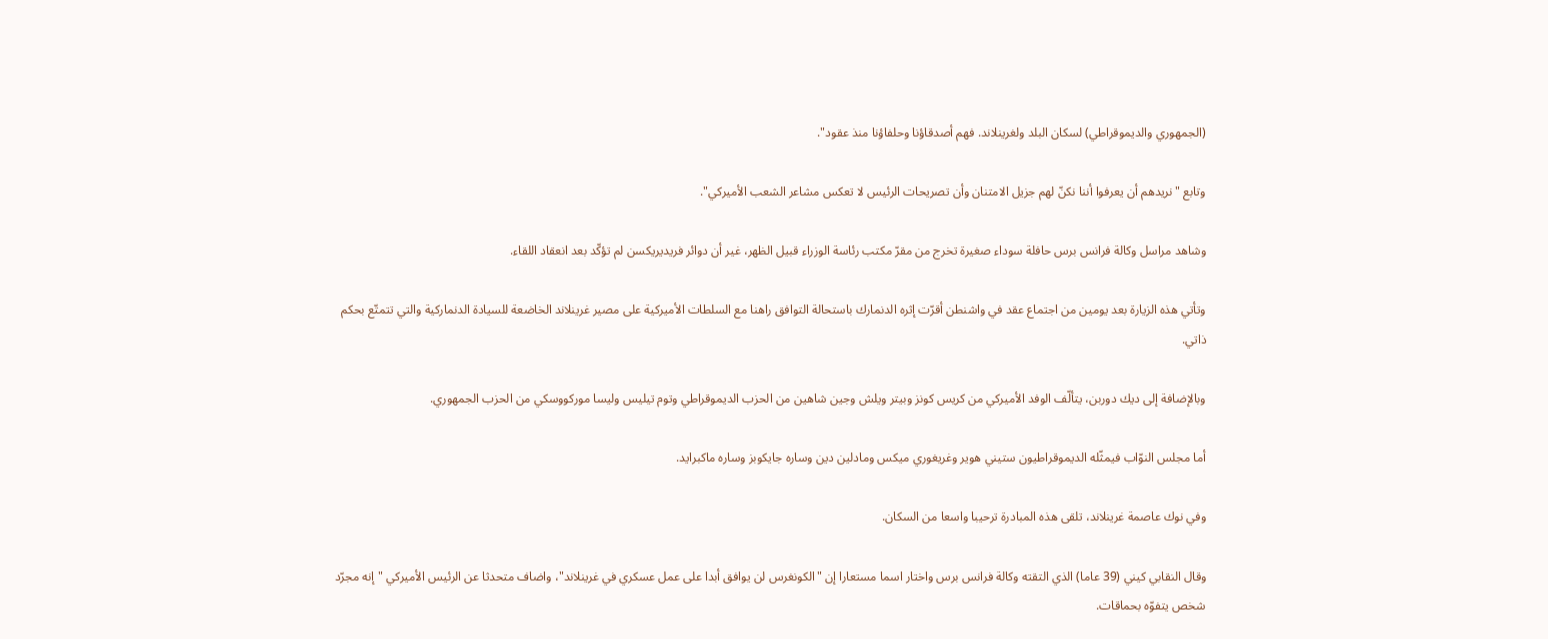(الجمهوري والديموقراطي) لسكان البلد ولغرينلاند. فهم أصدقاؤنا وحلفاؤنا منذ عقود".

وتابع "نريدهم أن يعرفوا أننا نكنّ لهم جزيل الامتنان وأن تصريحات الرئيس لا تعكس مشاعر الشعب الأميركي".

وشاهد مراسل وكالة فرانس برس حافلة سوداء صغيرة تخرج من مقرّ مكتب رئاسة الوزراء قبيل الظهر، غير أن دوائر فريديريكسن لم تؤكّد بعد انعقاد اللقاء.

وتأتي هذه الزيارة بعد يومين من اجتماع عقد في واشنطن أقرّت إثره الدنمارك باستحالة التوافق راهنا مع السلطات الأميركية على مصير غرينلاند الخاضعة للسيادة الدنماركية والتي تتمتّع بحكم ذاتي.

وبالإضافة إلى ديك دوربن، يتألّف الوفد الأميركي من كريس كونز وبيتر ويلش وجين شاهين من الحزب الديموقراطي وتوم تيليس وليسا موركووسكي من الحزب الجمهوري.

أما مجلس النوّاب فيمثّله الديموقراطيون ستيني هوير وغريغوري ميكس ومادلين دين وساره جايكوبز وساره ماكبرايد.

وفي نوك عاصمة غرينلاند، تلقى هذه المبادرة ترحيبا واسعا من السكان.

وقال النقابي كيني (39 عاما) الذي التقته وكالة فرانس برس واختار اسما مستعارا إن "الكونغرس لن يوافق أبدا على عمل عسكري في غرينلاند"، واضاف متحدثا عن الرئيس الأميركي "إنه مجرّد شخص يتفوّه بحماقات.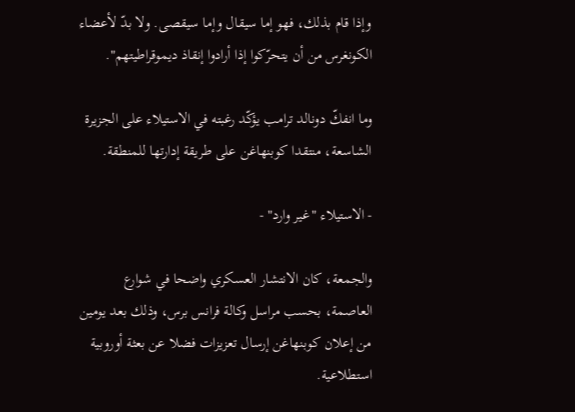وإذا قام بذلك، فهو إما سيقال وإما سيقصى. ولا بدّ لأعضاء الكونغرس من أن يتحرّكوا إذا أرادوا إنقاذ ديموقراطيتهم".

وما انفكّ دونالد ترامب يؤكّد رغبته في الاستيلاء على الجزيرة الشاسعة، منتقدا كوبنهاغن على طريقة إدارتها للمنطقة.

- الاستيلاء "غير وارد" -

والجمعة، كان الانتشار العسكري واضحا في شوارع العاصمة، بحسب مراسل وكالة فرانس برس، وذلك بعد يومين من إعلان كوبنهاغن إرسال تعزيزات فضلا عن بعثة أوروبية استطلاعية.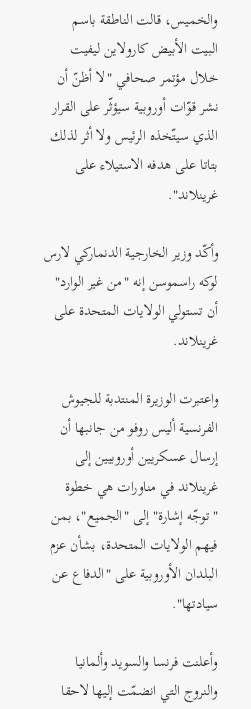والخميس، قالت الناطقة باسم البيت الأبيض كارولاين ليفيت خلال مؤتمر صحافي "لا أظنّ أن نشر قوّات أوروبية سيؤثّر على القرار الذي سيتّخذه الرئيس ولا أثر لذلك بتاتا على هدفه الاستيلاء على غرينلاند".

وأكّد وزير الخارجية الدنماركي لارس لوكه راسموسن إنه "من غير الوارد" أن تستولي الولايات المتحدة على غرينلاند.

واعتبرت الوزيرة المنتدبة للجيوش الفرنسية أليس روفو من جانبها أن إرسال عسكريين أوروبيين إلى غرينلاند في مناورات هي خطوة "توجّه إشارة" إلى "الجميع"، بمن فيهم الولايات المتحدة، بشأن عزم البلدان الأوروبية على "الدفاع عن سيادتها".

وأعلنت فرنسا والسويد وألمانيا والنروج التي انضمّت إليها لاحقا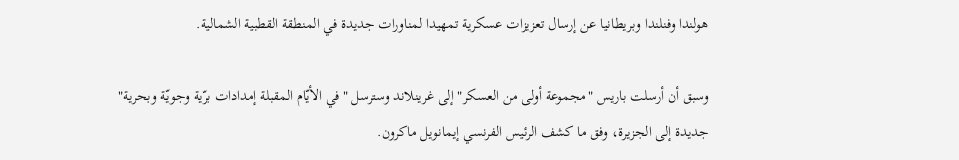هولندا وفنلندا وبريطانيا عن إرسال تعزيزات عسكرية تمهيدا لمناورات جديدة في المنطقة القطبية الشمالية.

وسبق أن أرسلت باريس "مجموعة أولى من العسكر" إلى غرينلاند وسترسل "في الأيّام المقبلة إمدادات برّية وجويّة وبحرية" جديدة إلى الجزيرة، وفق ما كشف الرئيس الفرنسي إيمانويل ماكرون.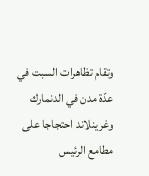وتقام تظاهرات السبت في عدّة مدن في الدنمارك وغرينلاند احتجاجا على مطامع الرئيس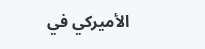الأميركي في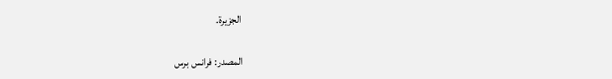الجزيرة.

المصدر: فرانس برس